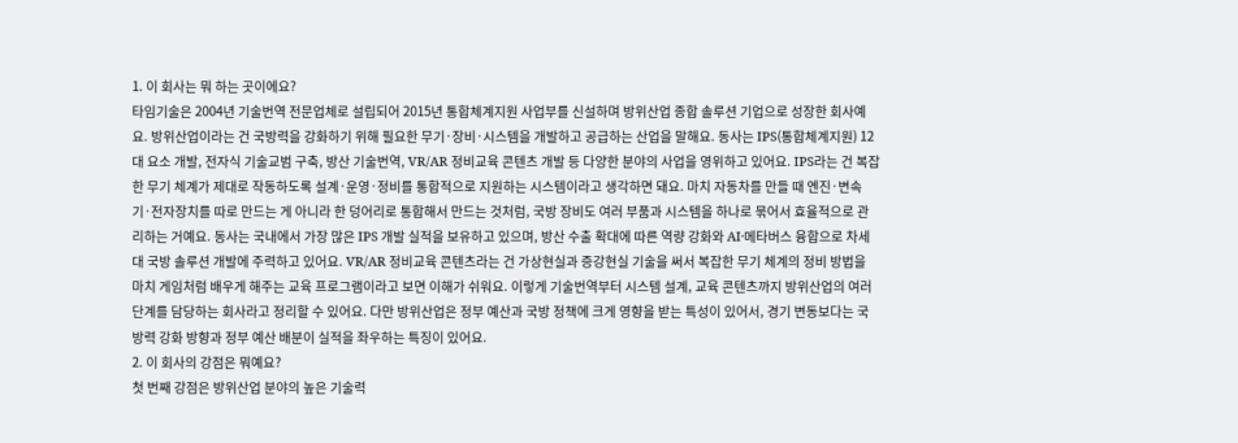1. 이 회사는 뭐 하는 곳이에요?
타임기술은 2004년 기술번역 전문업체로 설립되어 2015년 통합체계지원 사업부를 신설하며 방위산업 종합 솔루션 기업으로 성장한 회사예요. 방위산업이라는 건 국방력을 강화하기 위해 필요한 무기·장비·시스템을 개발하고 공급하는 산업을 말해요. 동사는 IPS(통합체계지원) 12대 요소 개발, 전자식 기술교범 구축, 방산 기술번역, VR/AR 정비교육 콘텐츠 개발 등 다양한 분야의 사업을 영위하고 있어요. IPS라는 건 복잡한 무기 체계가 제대로 작동하도록 설계·운영·정비를 통합적으로 지원하는 시스템이라고 생각하면 돼요. 마치 자동차를 만들 때 엔진·변속기·전자장치를 따로 만드는 게 아니라 한 덩어리로 통합해서 만드는 것처럼, 국방 장비도 여러 부품과 시스템을 하나로 묶어서 효율적으로 관리하는 거예요. 동사는 국내에서 가장 많은 IPS 개발 실적을 보유하고 있으며, 방산 수출 확대에 따른 역량 강화와 AI·메타버스 융합으로 차세대 국방 솔루션 개발에 주력하고 있어요. VR/AR 정비교육 콘텐츠라는 건 가상현실과 증강현실 기술을 써서 복잡한 무기 체계의 정비 방법을 마치 게임처럼 배우게 해주는 교육 프로그램이라고 보면 이해가 쉬워요. 이렇게 기술번역부터 시스템 설계, 교육 콘텐츠까지 방위산업의 여러 단계를 담당하는 회사라고 정리할 수 있어요. 다만 방위산업은 정부 예산과 국방 정책에 크게 영향을 받는 특성이 있어서, 경기 변동보다는 국방력 강화 방향과 정부 예산 배분이 실적을 좌우하는 특징이 있어요.
2. 이 회사의 강점은 뭐예요?
첫 번째 강점은 방위산업 분야의 높은 기술력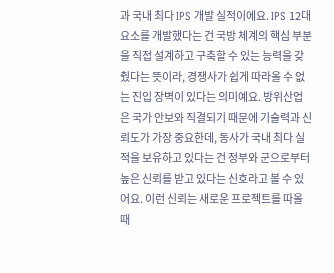과 국내 최다 IPS 개발 실적이에요. IPS 12대 요소를 개발했다는 건 국방 체계의 핵심 부분을 직접 설계하고 구축할 수 있는 능력을 갖췄다는 뜻이라, 경쟁사가 쉽게 따라올 수 없는 진입 장벽이 있다는 의미예요. 방위산업은 국가 안보와 직결되기 때문에 기술력과 신뢰도가 가장 중요한데, 동사가 국내 최다 실적을 보유하고 있다는 건 정부와 군으로부터 높은 신뢰를 받고 있다는 신호라고 볼 수 있어요. 이런 신뢰는 새로운 프로젝트를 따올 때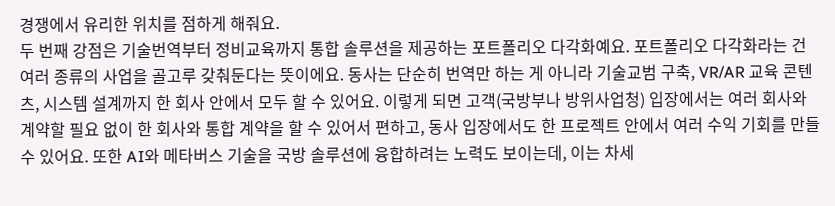경쟁에서 유리한 위치를 점하게 해줘요.
두 번째 강점은 기술번역부터 정비교육까지 통합 솔루션을 제공하는 포트폴리오 다각화예요. 포트폴리오 다각화라는 건 여러 종류의 사업을 골고루 갖춰둔다는 뜻이에요. 동사는 단순히 번역만 하는 게 아니라 기술교범 구축, VR/AR 교육 콘텐츠, 시스템 설계까지 한 회사 안에서 모두 할 수 있어요. 이렇게 되면 고객(국방부나 방위사업청) 입장에서는 여러 회사와 계약할 필요 없이 한 회사와 통합 계약을 할 수 있어서 편하고, 동사 입장에서도 한 프로젝트 안에서 여러 수익 기회를 만들 수 있어요. 또한 AI와 메타버스 기술을 국방 솔루션에 융합하려는 노력도 보이는데, 이는 차세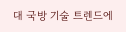대 국방 기술 트렌드에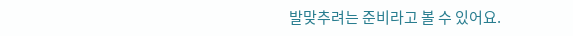발맞추려는 준비라고 볼 수 있어요.